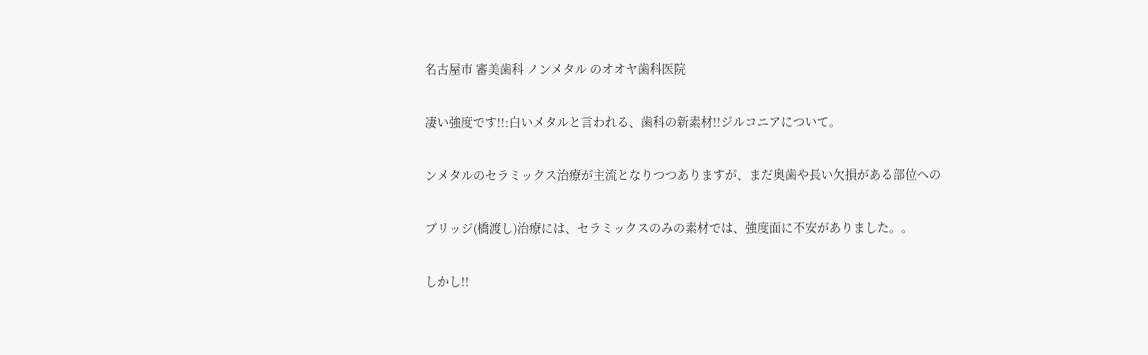名古屋市 審美歯科 ノンメタル のオオヤ歯科医院

凄い強度です!!:白いメタルと言われる、歯科の新素材!!ジルコニアについて。

ンメタルのセラミックス治療が主流となりつつありますが、まだ奥歯や長い欠損がある部位への

ブリッジ(橋渡し)治療には、セラミックスのみの素材では、強度面に不安がありました。。

しかし!!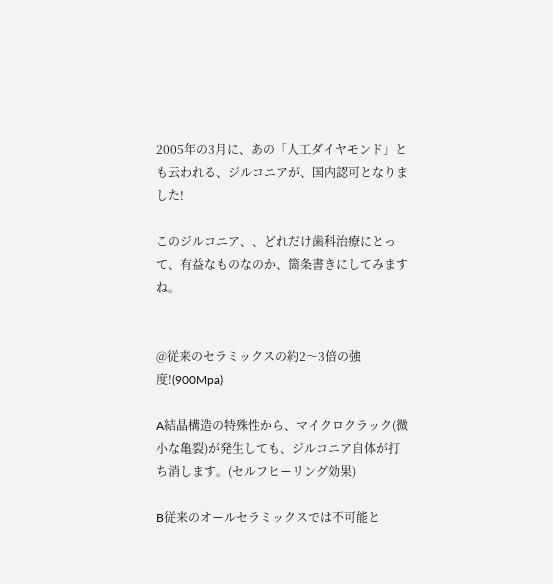2005年の3月に、あの「人工ダイヤモンド」とも云われる、ジルコニアが、国内認可となりました!

このジルコニア、、どれだけ歯科治療にとって、有益なものなのか、箇条書きにしてみますね。


@従来のセラミックスの約2〜3倍の強度!(900Mpa)

A結晶構造の特殊性から、マイクロクラック(微小な亀裂)が発生しても、ジルコニア自体が打ち消します。(セルフヒーリング効果)

B従来のオールセラミックスでは不可能と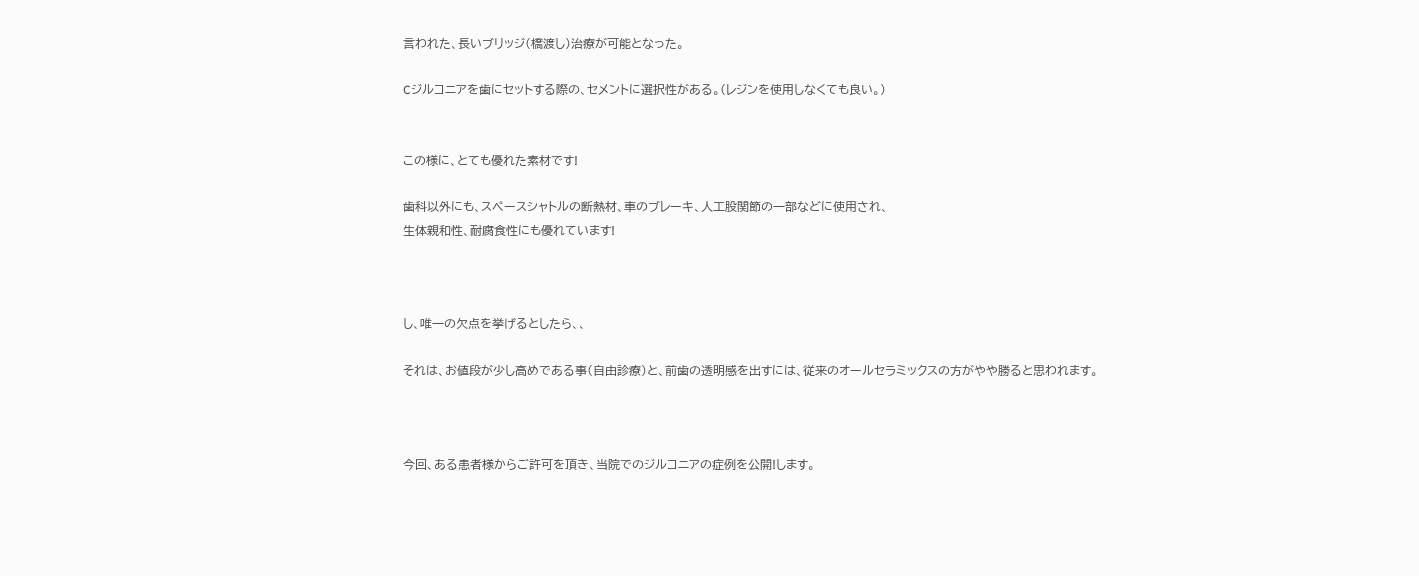言われた、長いブリッジ(橋渡し)治療が可能となった。

Cジルコニアを歯にセットする際の、セメントに選択性がある。(レジンを使用しなくても良い。)


この様に、とても優れた素材です!

歯科以外にも、スペースシャトルの断熱材、車のブレーキ、人工股関節の一部などに使用され、
生体親和性、耐腐食性にも優れています!



し、唯一の欠点を挙げるとしたら、、

それは、お値段が少し高めである事(自由診療)と、前歯の透明感を出すには、従来のオールセラミックスの方がやや勝ると思われます。



今回、ある患者様からご許可を頂き、当院でのジルコニアの症例を公開!します。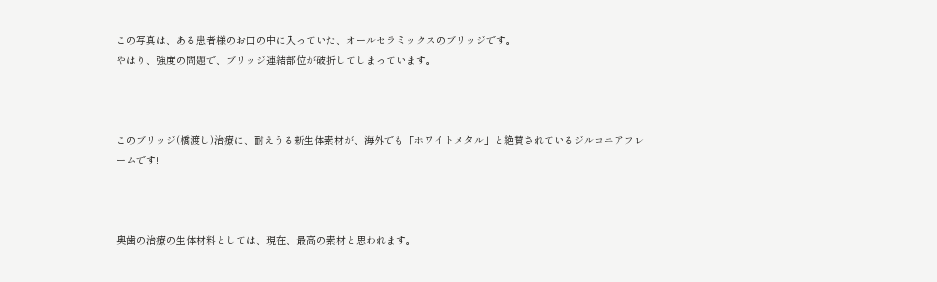この写真は、ある患者様のお口の中に入っていた、オールセラミックスのブリッジです。
やはり、強度の問題で、ブリッジ連結部位が破折してしまっています。



このブリッジ(橋渡し)治療に、耐えうる新生体素材が、海外でも「ホワイトメタル」と絶賛されているジルコニアフレームです!



奥歯の治療の生体材料としては、現在、最高の素材と思われます。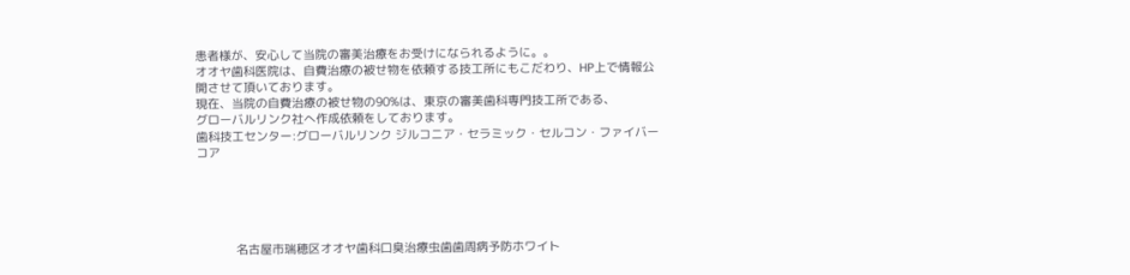患者様が、安心して当院の審美治療をお受けになられるように。。
オオヤ歯科医院は、自費治療の被せ物を依頼する技工所にもこだわり、HP上で情報公開させて頂いております。
現在、当院の自費治療の被せ物の90%は、東京の審美歯科専門技工所である、
グローバルリンク社へ作成依頼をしております。
歯科技工センター:グローバルリンク ジルコニア・セラミック・セルコン・ファイバーコア





             名古屋市瑞穂区オオヤ歯科口臭治療虫歯歯周病予防ホワイト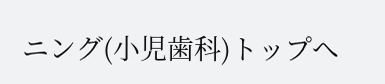ニング(小児歯科)トップへ